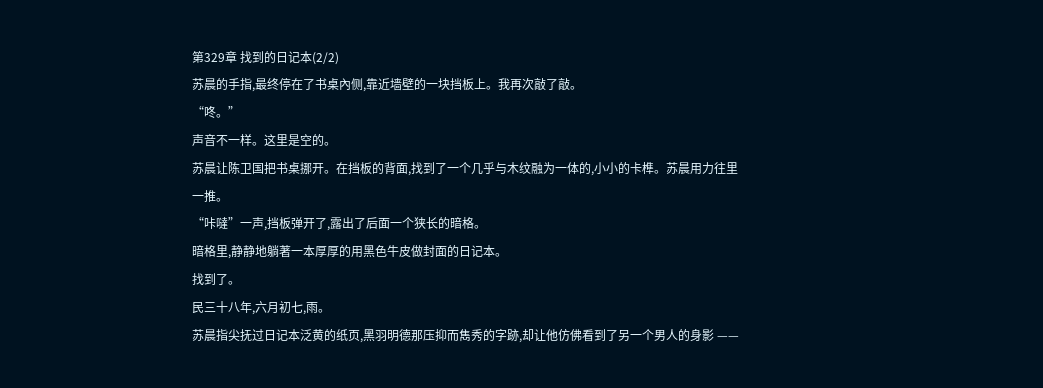第329章 找到的日记本(2/2)
苏晨的手指,最终停在了书桌內侧,靠近墙壁的一块挡板上。我再次敲了敲。
“咚。”
声音不一样。这里是空的。
苏晨让陈卫国把书桌挪开。在挡板的背面,找到了一个几乎与木纹融为一体的,小小的卡榫。苏晨用力往里一推。
“咔噠”一声,挡板弹开了,露出了后面一个狭长的暗格。
暗格里,静静地躺著一本厚厚的用黑色牛皮做封面的日记本。
找到了。
民三十八年,六月初七,雨。
苏晨指尖抚过日记本泛黄的纸页,黑羽明德那压抑而雋秀的字跡,却让他仿佛看到了另一个男人的身影 ——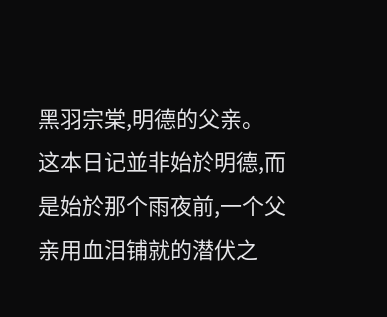黑羽宗棠,明德的父亲。
这本日记並非始於明德,而是始於那个雨夜前,一个父亲用血泪铺就的潜伏之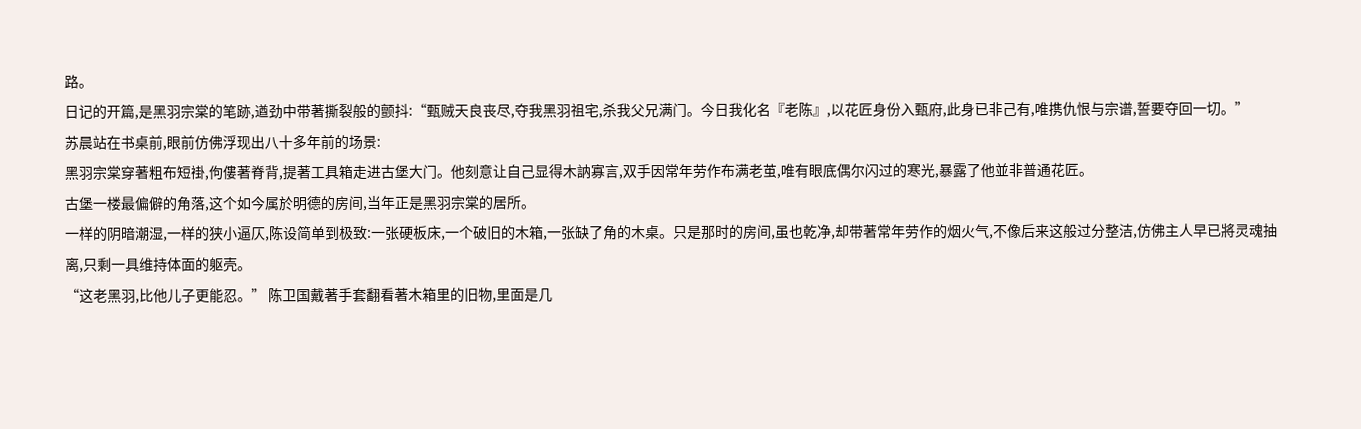路。
日记的开篇,是黑羽宗棠的笔跡,遒劲中带著撕裂般的颤抖:“甄贼天良丧尽,夺我黑羽祖宅,杀我父兄满门。今日我化名『老陈』,以花匠身份入甄府,此身已非己有,唯携仇恨与宗谱,誓要夺回一切。”
苏晨站在书桌前,眼前仿佛浮现出八十多年前的场景:
黑羽宗棠穿著粗布短褂,佝僂著脊背,提著工具箱走进古堡大门。他刻意让自己显得木訥寡言,双手因常年劳作布满老茧,唯有眼底偶尔闪过的寒光,暴露了他並非普通花匠。
古堡一楼最偏僻的角落,这个如今属於明德的房间,当年正是黑羽宗棠的居所。
一样的阴暗潮湿,一样的狭小逼仄,陈设简单到极致:一张硬板床,一个破旧的木箱,一张缺了角的木桌。只是那时的房间,虽也乾净,却带著常年劳作的烟火气,不像后来这般过分整洁,仿佛主人早已將灵魂抽离,只剩一具维持体面的躯壳。
“这老黑羽,比他儿子更能忍。” 陈卫国戴著手套翻看著木箱里的旧物,里面是几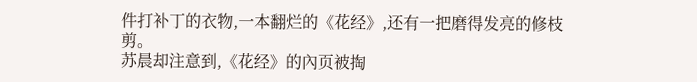件打补丁的衣物,一本翻烂的《花经》,还有一把磨得发亮的修枝剪。
苏晨却注意到,《花经》的內页被掏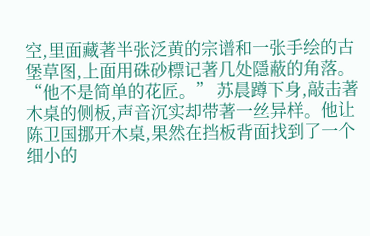空,里面藏著半张泛黄的宗谱和一张手绘的古堡草图,上面用硃砂標记著几处隱蔽的角落。
“他不是简单的花匠。” 苏晨蹲下身,敲击著木桌的侧板,声音沉实却带著一丝异样。他让陈卫国挪开木桌,果然在挡板背面找到了一个细小的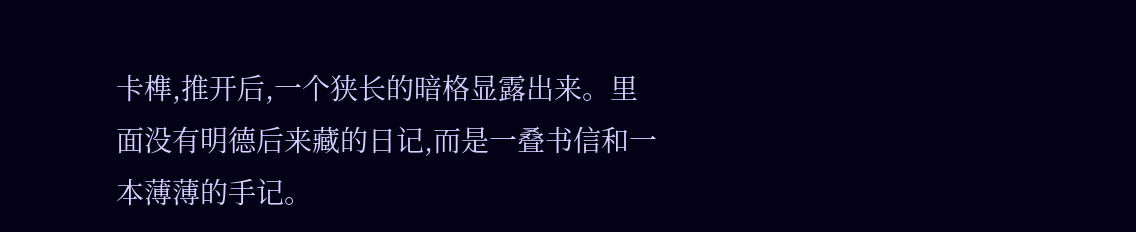卡榫,推开后,一个狭长的暗格显露出来。里面没有明德后来藏的日记,而是一叠书信和一本薄薄的手记。